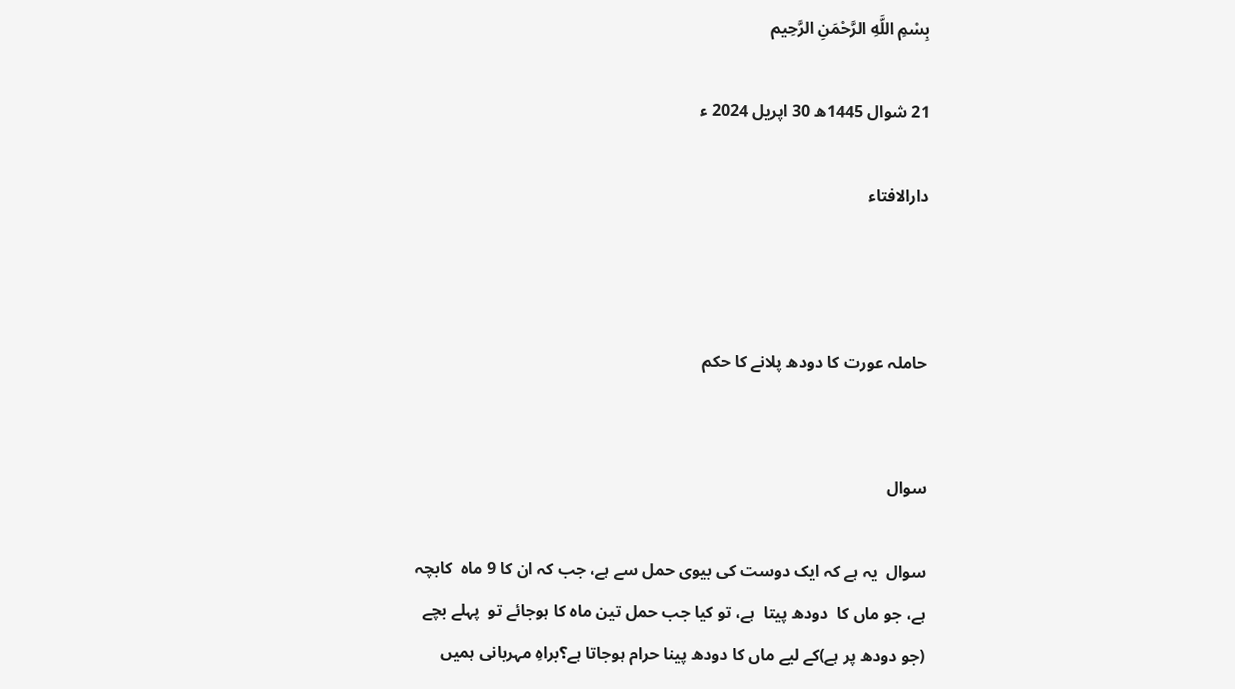بِسْمِ اللَّهِ الرَّحْمَنِ الرَّحِيم

21 شوال 1445ھ 30 اپریل 2024 ء

دارالافتاء



حاملہ عورت كا دودھ پلانے کا حکم


سوال

سوال  یہ ہے کہ ایک دوست کی بیوی حمل سے ہے، جب کہ ان کا 9 ماہ  کابچہ ہے، جو ماں کا  دودھ پیتا  ہے، تو کیا جب حمل تین ماہ کا ہوجائے تو  پہلے بچے  (جو دودھ پر ہے)کے لیے ماں کا دودھ پینا حرام ہوجاتا ہے؟براہِ مہربانی ہمیں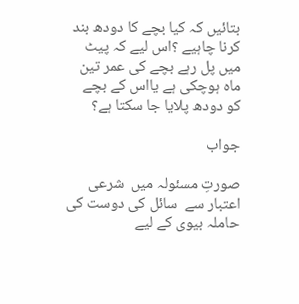بتائیں کہ کیا بچے کا دودھ بند کرنا چاہیے ؟اس لیے کہ پیٹ میں پل رہے بچے کی عمر تین ماہ ہوچکی ہے یااس كے بچے کو دودھ پلایا جا سکتا ہے؟

جواب

صورتِ مسئولہ میں  شرعی اعتبار سے  سائل کی دوست کی حاملہ بیوی کے لیے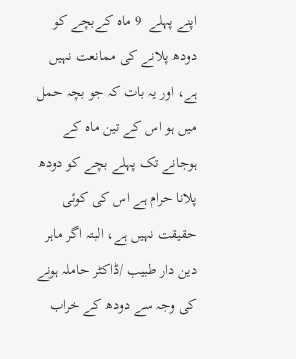اپنے پہلے  9 ماہ کےبچے کو دودھ پلانے کی ممانعت نہیں ہے، اور یہ بات کہ جو بچہ حمل میں ہو اس کے تین ماہ کے ہوجانے تک پہلے بچے کو دودھ پلانا حرام ہے اس کی کوئی حقیقت نہیں ہے، البتہ اگر ماہر دین دار طبیب /ڈاکٹر حاملہ ہونے کی وجہ سے دودھ کے خراب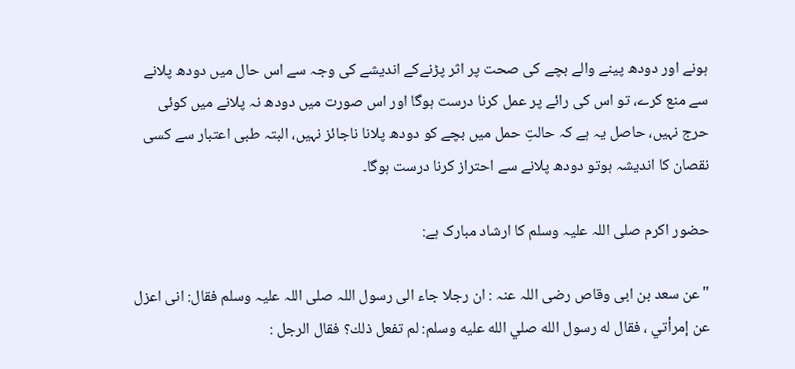ہونے اور دودھ پینے والے بچے کی صحت پر اثر پڑنےکے اندیشے کی وجہ سے اس حال میں دودھ پلانے سے منع کرے، تو اس کی رائے پر عمل کرنا درست ہوگا اور اس صورت میں دودھ نہ پلانے میں کوئی حرج نہیں، حاصل یہ ہے کہ حالتِ حمل میں بچے کو دودھ پلانا ناجائز نہیں، البتہ طبی اعتبار سے کسی نقصان کا اندیشہ ہوتو دودھ پلانے سے احتراز کرنا درست ہوگا۔

حضور اکرم صلی اللہ علیہ وسلم کا ارشاد مبارک ہے:

"عن سعد بن ابی وقاص رضی اللہ عنہ : ان رجلا جاء الی رسول اللہ صلی اللہ علیہ وسلم فقال: انی اعزل عن إمرأتي ، فقال له رسول الله صلي الله عليه وسلم: لم تفعل ذلك؟ فقال الرجل :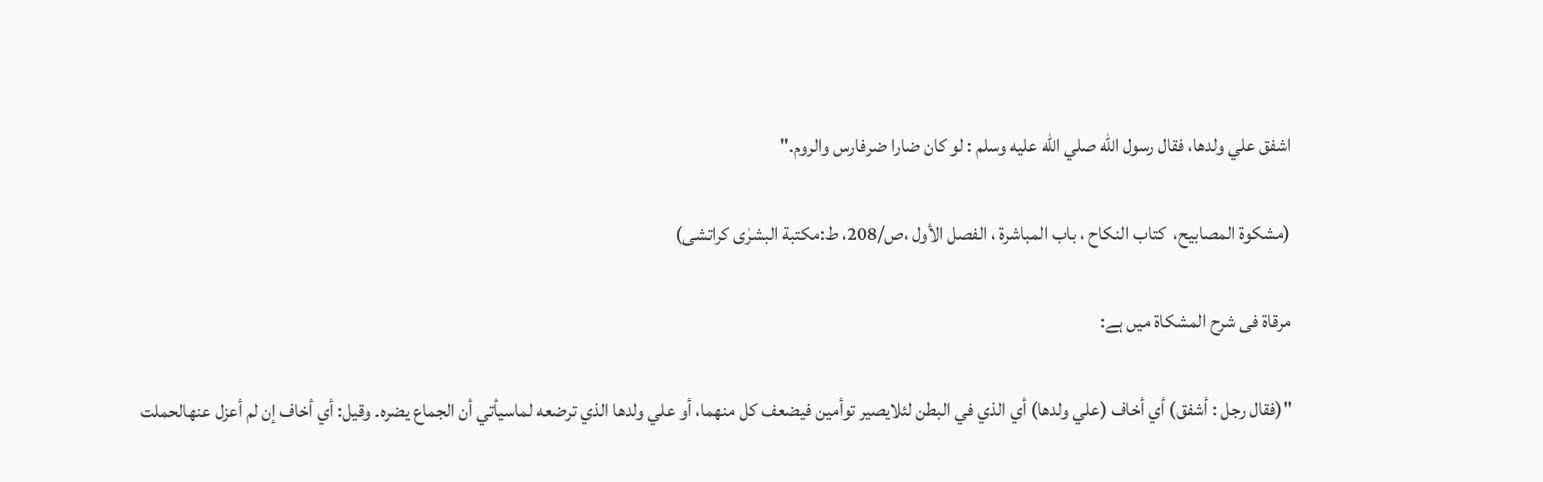اشفق علي ولدها، فقال رسول الله صلي الله عليه وسلم : لو كان ضارا ضرفارس والروم."

(مشکوۃ المصابیح،  کتاب النکاح ، باب المباشرۃ ، الفصل الأول ،ص/208، ط:مکتبة البشرٰی کراتشی)

مرقاة فی شرح المشكاة ميں ہے:

"(فقال رجل : أشفق) أي أخاف (علي ولدها) أي الذي في البطن لئلايصير توأمين فيضعف كل منهما، أو علي ولدها الذي ترضعه لماسيأتي أن الجماع يضره۔ وقيل: أي أخاف إن لم أعزل عنهالحملت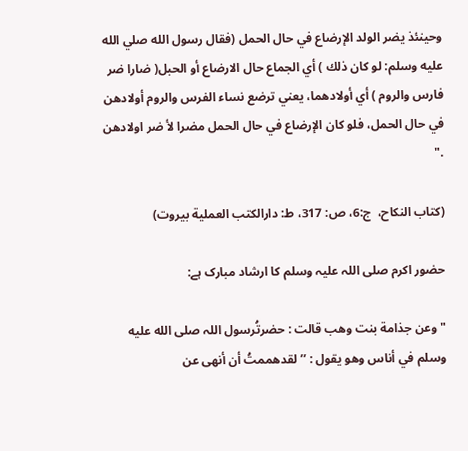وحينئذ يضر الولد الإرضاع في حال الحمل (فقال رسول الله صلي الله عليه وسلم: لو كان ذلك ) أي الجماع حال الارضاع أو الحبل( ضارا ضر فارس والروم ) أي أولادهما، يعني ترضع نساء الفرس والروم أولادهن في حال الحمل، فلو كان الإرضاع في حال الحمل مضرا لأ ضر اولادهن ."

(کتاب النکاح،  ج:6، ص: 317، ط: دارالكتب العملية بيروت)

حضور اکرم صلی اللہ علیہ وسلم کا ارشاد مبارک ہے:

"وعن جذامة بنت وهب قالت : حضرتُرسول اللہ صلى الله عليه وسلم في أناس وهو یقول : ’’ لقدهممتُ أن أنهی عن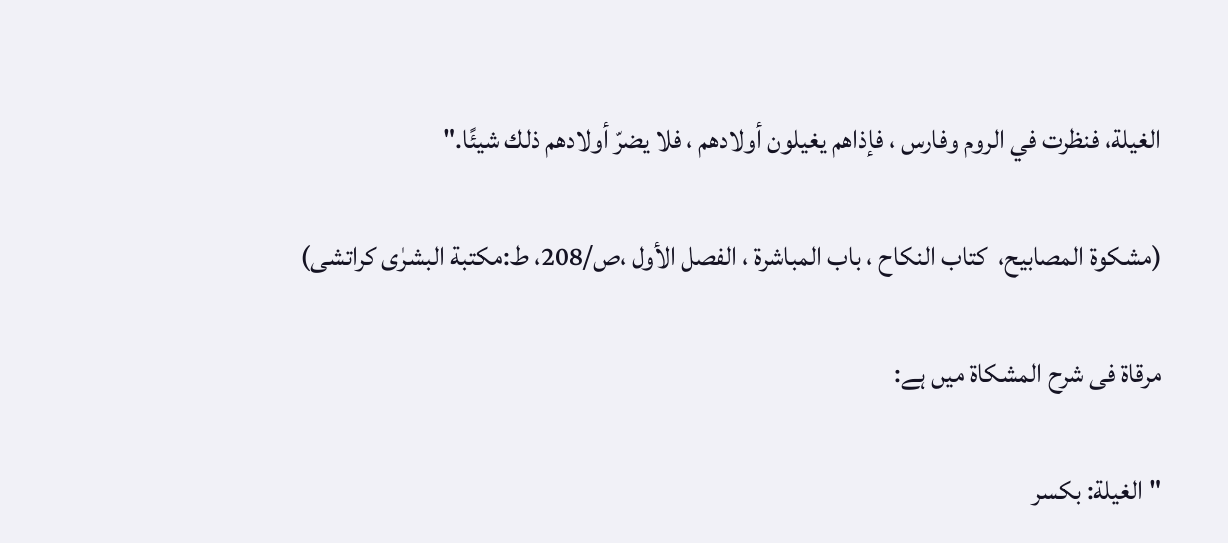الغیلة، فنظرت في الروم وفارس ، فإذاهم یغیلون أولادهم ، فلا یضرّ أولادهم ذلك شیئًا."

(مشکوۃ المصابیح،  کتاب النکاح ، باب المباشرۃ ، الفصل الأول ،ص/208، ط:مکتبة البشرٰی کراتشی)

مرقاة فی شرح المشكاة ميں ہے:

"الغیلة: بكسر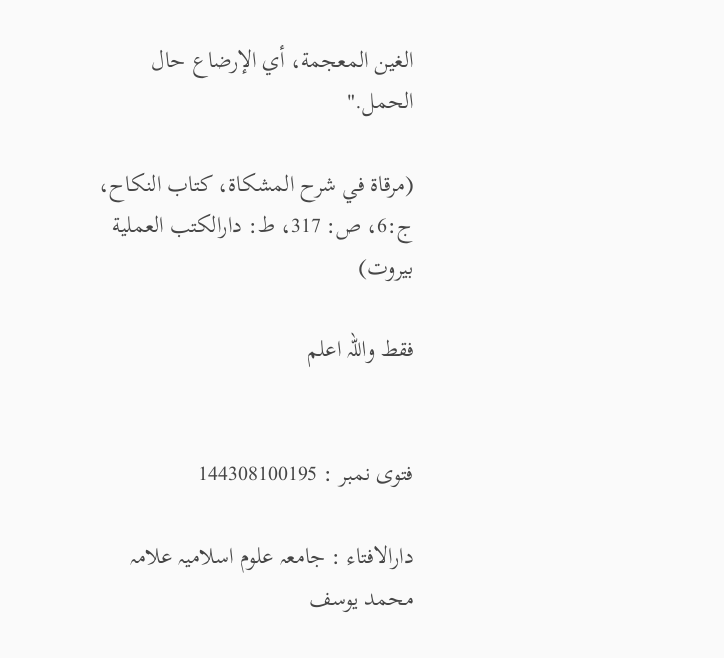الغين المعجمة، أي الإرضاع حال الحمل."

(مرقاة في شرح المشكاة، کتاب النکاح،  ج:6، ص: 317، ط: دارالكتب العملية بيروت)

فقط واللہ اعلم


فتوی نمبر : 144308100195

دارالافتاء : جامعہ علوم اسلامیہ علامہ محمد یوسف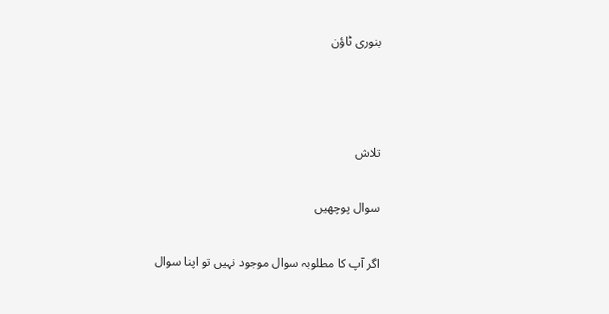بنوری ٹاؤن



تلاش

سوال پوچھیں

اگر آپ کا مطلوبہ سوال موجود نہیں تو اپنا سوال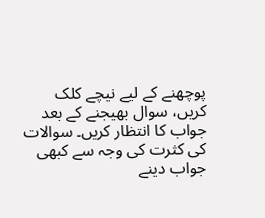پوچھنے کے لیے نیچے کلک کریں، سوال بھیجنے کے بعد جواب کا انتظار کریں۔ سوالات کی کثرت کی وجہ سے کبھی جواب دینے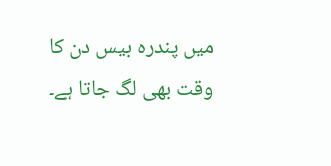میں پندرہ بیس دن کا وقت بھی لگ جاتا ہے۔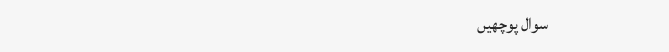سوال پوچھیں